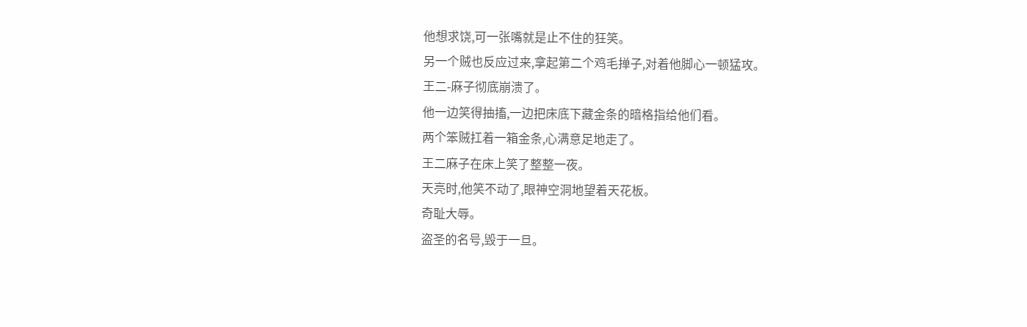他想求饶,可一张嘴就是止不住的狂笑。
另一个贼也反应过来,拿起第二个鸡毛掸子,对着他脚心一顿猛攻。
王二-麻子彻底崩溃了。
他一边笑得抽搐,一边把床底下藏金条的暗格指给他们看。
两个笨贼扛着一箱金条,心满意足地走了。
王二麻子在床上笑了整整一夜。
天亮时,他笑不动了,眼神空洞地望着天花板。
奇耻大辱。
盗圣的名号,毁于一旦。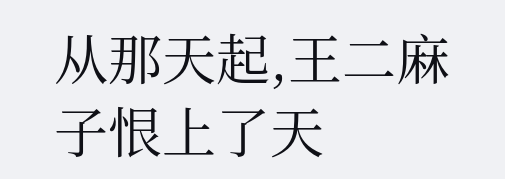从那天起,王二麻子恨上了天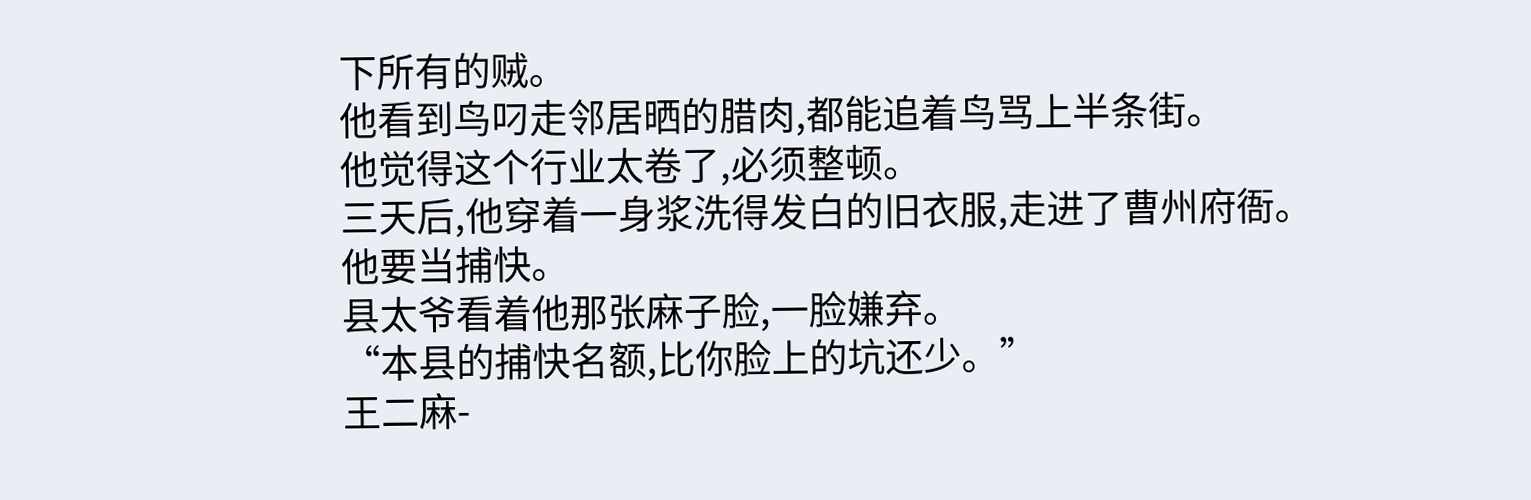下所有的贼。
他看到鸟叼走邻居晒的腊肉,都能追着鸟骂上半条街。
他觉得这个行业太卷了,必须整顿。
三天后,他穿着一身浆洗得发白的旧衣服,走进了曹州府衙。
他要当捕快。
县太爷看着他那张麻子脸,一脸嫌弃。
“本县的捕快名额,比你脸上的坑还少。”
王二麻-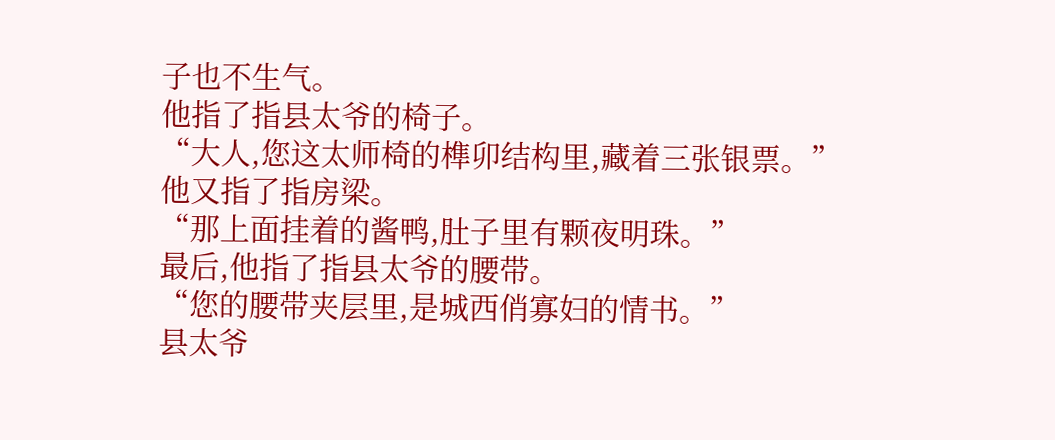子也不生气。
他指了指县太爷的椅子。
“大人,您这太师椅的榫卯结构里,藏着三张银票。”
他又指了指房梁。
“那上面挂着的酱鸭,肚子里有颗夜明珠。”
最后,他指了指县太爷的腰带。
“您的腰带夹层里,是城西俏寡妇的情书。”
县太爷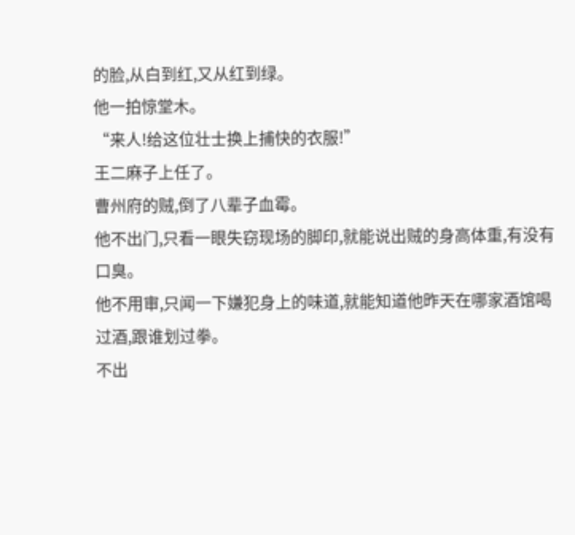的脸,从白到红,又从红到绿。
他一拍惊堂木。
“来人!给这位壮士换上捕快的衣服!”
王二麻子上任了。
曹州府的贼,倒了八辈子血霉。
他不出门,只看一眼失窃现场的脚印,就能说出贼的身高体重,有没有口臭。
他不用审,只闻一下嫌犯身上的味道,就能知道他昨天在哪家酒馆喝过酒,跟谁划过拳。
不出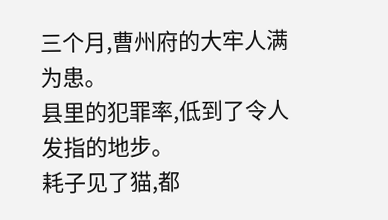三个月,曹州府的大牢人满为患。
县里的犯罪率,低到了令人发指的地步。
耗子见了猫,都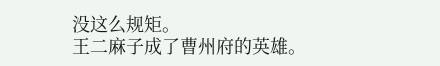没这么规矩。
王二麻子成了曹州府的英雄。